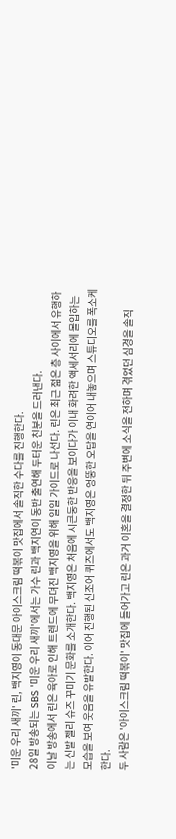'미운 우리 새끼' 린, 백지영이 동대문 아이스크림 떡볶이 맛집에서 솔직한 수다를 진행한다.
28일 방송되는 SBS '미운 우리 새끼'에서는 가수 린과 백지연이 동반 출연해 두터운 친분을 드러낸다.
이날 방송에서 린은 육아로 인해 트렌드에 무뎌진 백지영을 위해 일일 가이드로 나선다. 린은 최근 젊은 층 사이에서 유행하는 신발 젤리 슈즈 꾸미기 문화를 소개한다. 백지영은 처음에 시큰둥한 반응을 보이다가 이내 화려한 액세서리에 몰입하는 모습을 보여 웃음을 유발한다. 이어 진행된 신조어 퀴즈에서도 백지영은 엉뚱한 오답을 연이어 내놓으며 스튜디오를 폭소케 한다.
두 사람은 '아이스크림 떡볶이' 맛집에 들어가고 린은 과거 이혼을 결정한 뒤 주변에 소식을 전하며 겪었던 심경을 솔직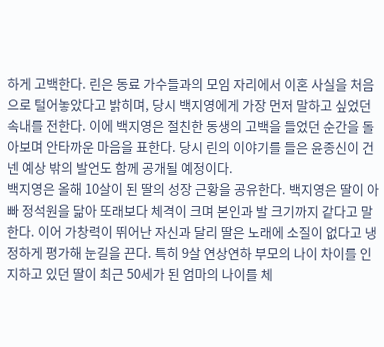하게 고백한다. 린은 동료 가수들과의 모임 자리에서 이혼 사실을 처음으로 털어놓았다고 밝히며, 당시 백지영에게 가장 먼저 말하고 싶었던 속내를 전한다. 이에 백지영은 절친한 동생의 고백을 들었던 순간을 돌아보며 안타까운 마음을 표한다. 당시 린의 이야기를 들은 윤종신이 건넨 예상 밖의 발언도 함께 공개될 예정이다.
백지영은 올해 10살이 된 딸의 성장 근황을 공유한다. 백지영은 딸이 아빠 정석원을 닮아 또래보다 체격이 크며 본인과 발 크기까지 같다고 말한다. 이어 가창력이 뛰어난 자신과 달리 딸은 노래에 소질이 없다고 냉정하게 평가해 눈길을 끈다. 특히 9살 연상연하 부모의 나이 차이를 인지하고 있던 딸이 최근 50세가 된 엄마의 나이를 체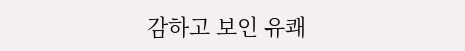감하고 보인 유쾌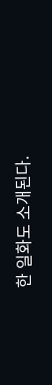한 일화도 소개된다.